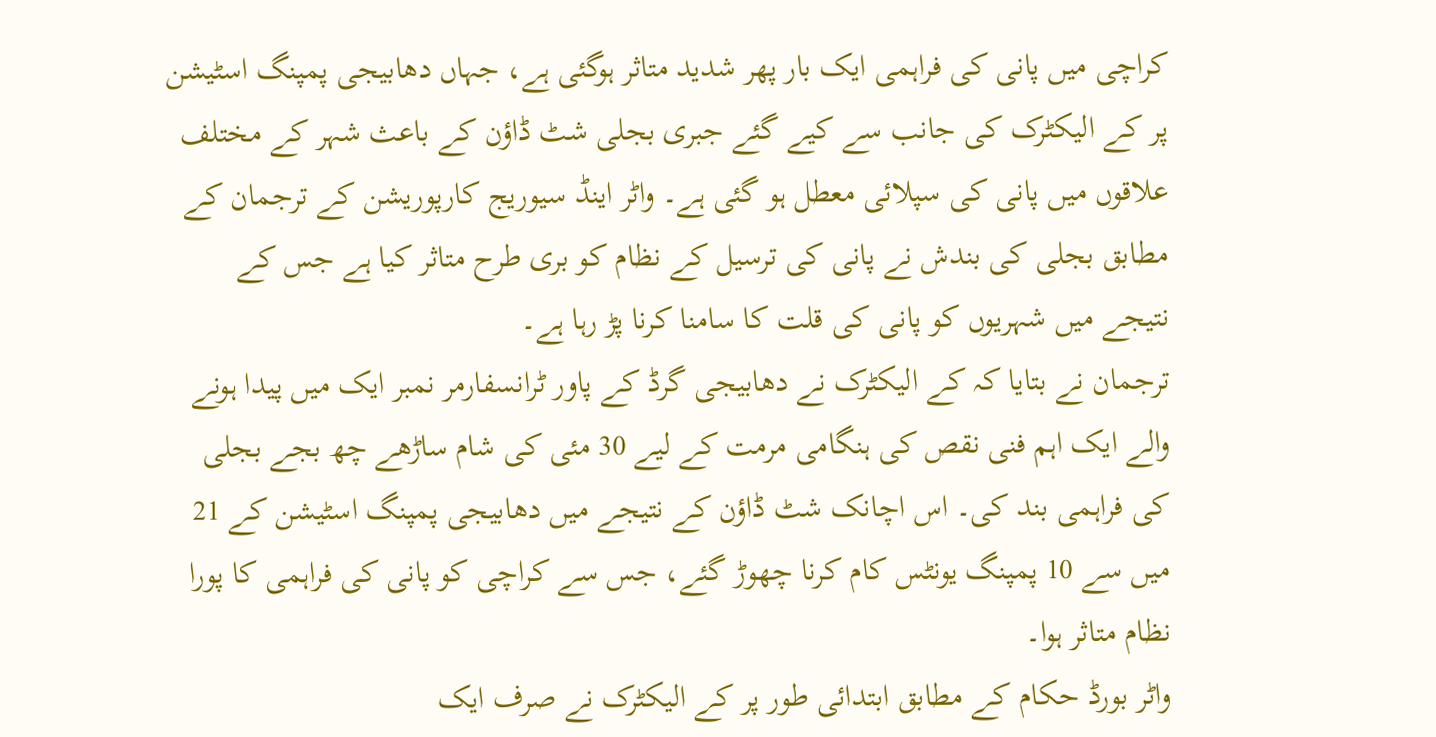کراچی میں پانی کی فراہمی ایک بار پھر شدید متاثر ہوگئی ہے، جہاں دھابیجی پمپنگ اسٹیشن پر کے الیکٹرک کی جانب سے کیے گئے جبری بجلی شٹ ڈاؤن کے باعث شہر کے مختلف علاقوں میں پانی کی سپلائی معطل ہو گئی ہے۔ واٹر اینڈ سیوریج کارپوریشن کے ترجمان کے مطابق بجلی کی بندش نے پانی کی ترسیل کے نظام کو بری طرح متاثر کیا ہے جس کے نتیجے میں شہریوں کو پانی کی قلت کا سامنا کرنا پڑ رہا ہے۔
ترجمان نے بتایا کہ کے الیکٹرک نے دھابیجی گرڈ کے پاور ٹرانسفارمر نمبر ایک میں پیدا ہونے والے ایک اہم فنی نقص کی ہنگامی مرمت کے لیے 30 مئی کی شام ساڑھے چھ بجے بجلی کی فراہمی بند کی۔ اس اچانک شٹ ڈاؤن کے نتیجے میں دھابیجی پمپنگ اسٹیشن کے 21 میں سے 10 پمپنگ یونٹس کام کرنا چھوڑ گئے، جس سے کراچی کو پانی کی فراہمی کا پورا نظام متاثر ہوا۔
واٹر بورڈ حکام کے مطابق ابتدائی طور پر کے الیکٹرک نے صرف ایک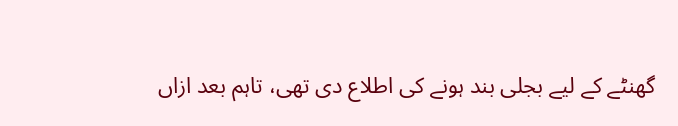گھنٹے کے لیے بجلی بند ہونے کی اطلاع دی تھی، تاہم بعد ازاں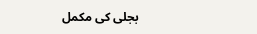بجلی کی مکمل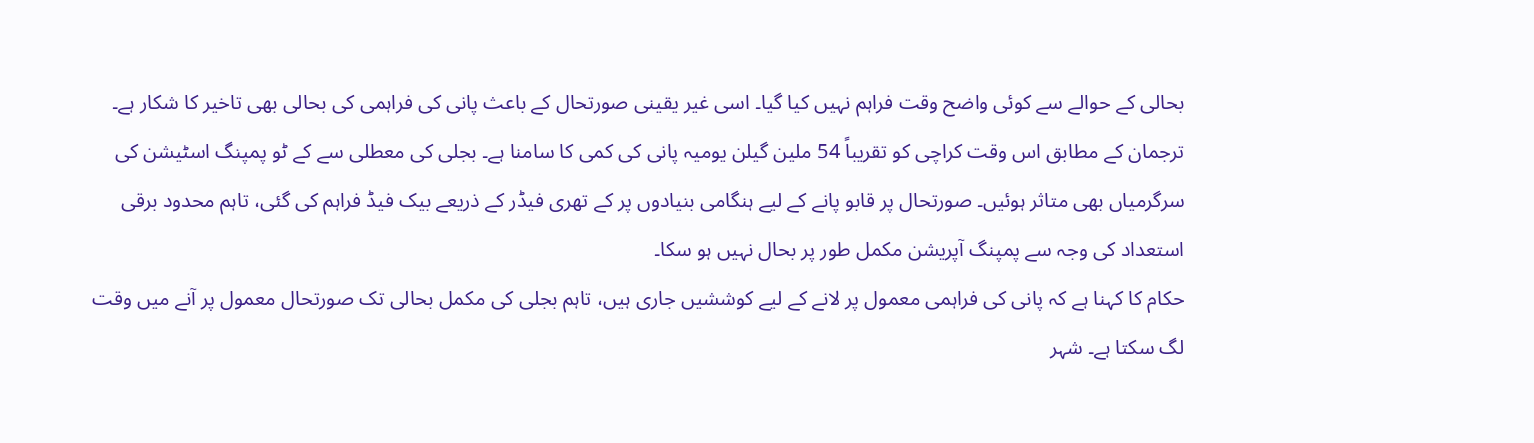بحالی کے حوالے سے کوئی واضح وقت فراہم نہیں کیا گیا۔ اسی غیر یقینی صورتحال کے باعث پانی کی فراہمی کی بحالی بھی تاخیر کا شکار ہے۔
ترجمان کے مطابق اس وقت کراچی کو تقریباً 54 ملین گیلن یومیہ پانی کی کمی کا سامنا ہے۔ بجلی کی معطلی سے کے ٹو پمپنگ اسٹیشن کی سرگرمیاں بھی متاثر ہوئیں۔ صورتحال پر قابو پانے کے لیے ہنگامی بنیادوں پر کے تھری فیڈر کے ذریعے بیک فیڈ فراہم کی گئی، تاہم محدود برقی استعداد کی وجہ سے پمپنگ آپریشن مکمل طور پر بحال نہیں ہو سکا۔
حکام کا کہنا ہے کہ پانی کی فراہمی معمول پر لانے کے لیے کوششیں جاری ہیں، تاہم بجلی کی مکمل بحالی تک صورتحال معمول پر آنے میں وقت لگ سکتا ہے۔ شہر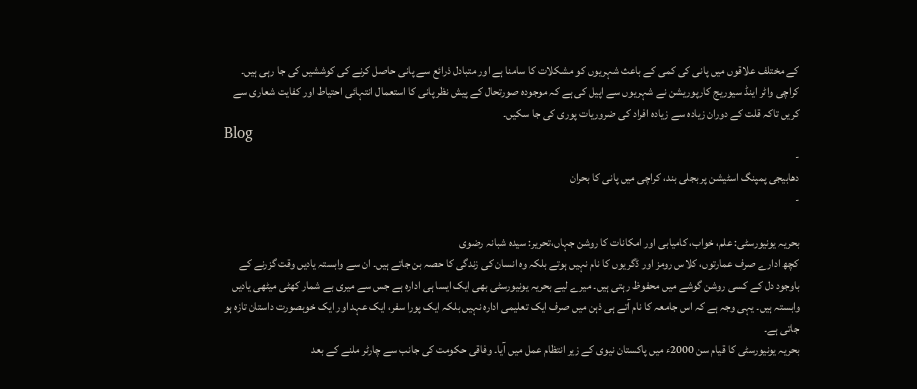کے مختلف علاقوں میں پانی کی کمی کے باعث شہریوں کو مشکلات کا سامنا ہے اور متبادل ذرائع سے پانی حاصل کرنے کی کوششیں کی جا رہی ہیں۔
کراچی واٹر اینڈ سیوریج کارپوریشن نے شہریوں سے اپیل کی ہے کہ موجودہ صورتحال کے پیش نظر پانی کا استعمال انتہائی احتیاط اور کفایت شعاری سے کریں تاکہ قلت کے دوران زیادہ سے زیادہ افراد کی ضروریات پوری کی جا سکیں۔
Blog
-
دھابیجی پمپنگ اسٹیشن پر بجلی بند، کراچی میں پانی کا بحران
-

بحریہ یونیورسٹی: علم، خواب، کامیابی اور امکانات کا روشن جہاں،تحریر: سیدہ شبانہ رضوی
کچھ ادارے صرف عمارتوں، کلاس رومز اور ڈگریوں کا نام نہیں ہوتے بلکہ وہ انسان کی زندگی کا حصہ بن جاتے ہیں۔ ان سے وابستہ یادیں وقت گزرنے کے باوجود دل کے کسی روشن گوشے میں محفوظ رہتی ہیں۔ میرے لیے بحریہ یونیورسٹی بھی ایک ایسا ہی ادارہ ہے جس سے میری بے شمار کھٹی میٹھی یادیں وابستہ ہیں۔ یہی وجہ ہے کہ اس جامعہ کا نام آتے ہی ذہن میں صرف ایک تعلیمی ادارہ نہیں بلکہ ایک پورا سفر، ایک عہد اور ایک خوبصورت داستان تازہ ہو جاتی ہے۔
بحریہ یونیورسٹی کا قیام سن 2000ء میں پاکستان نیوی کے زیر انتظام عمل میں آیا۔ وفاقی حکومت کی جانب سے چارٹر ملنے کے بعد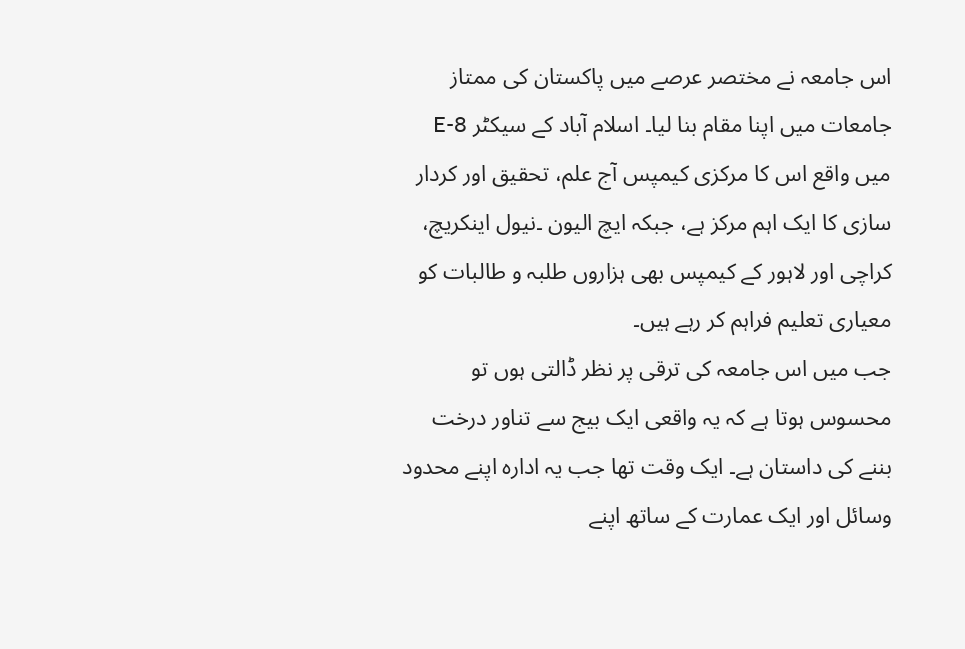اس جامعہ نے مختصر عرصے میں پاکستان کی ممتاز جامعات میں اپنا مقام بنا لیا۔ اسلام آباد کے سیکٹر E-8 میں واقع اس کا مرکزی کیمپس آج علم، تحقیق اور کردار سازی کا ایک اہم مرکز ہے، جبکہ ایچ الیون ۔نیول اینکریچ، کراچی اور لاہور کے کیمپس بھی ہزاروں طلبہ و طالبات کو معیاری تعلیم فراہم کر رہے ہیں۔
جب میں اس جامعہ کی ترقی پر نظر ڈالتی ہوں تو محسوس ہوتا ہے کہ یہ واقعی ایک بیج سے تناور درخت بننے کی داستان ہے۔ ایک وقت تھا جب یہ ادارہ اپنے محدود وسائل اور ایک عمارت کے ساتھ اپنے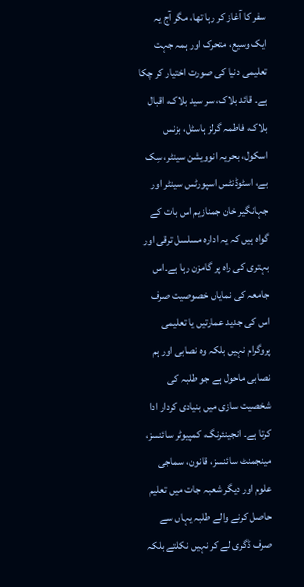سفر کا آغاز کر رہا تھا، مگر آج یہ ایک وسیع، متحرک اور ہمہ جہت تعلیمی دنیا کی صورت اختیار کر چکا ہے۔ قائد بلاک، سر سید بلاک، اقبال بلاک، فاطمہ گرلز ہاسٹل، بزنس اسکول، بحریہ انوویشن سینٹر، سِک بے، اسٹوڈنٹس اسپورٹس سینٹر اور جہانگیر خان جمنازیم اس بات کے گواہ ہیں کہ یہ ادارہ مسلسل ترقی اور بہتری کی راہ پر گامزن رہا ہے۔اس جامعہ کی نمایاں خصوصیت صرف اس کی جدید عمارتیں یا تعلیمی پروگرام نہیں بلکہ وہ نصابی اور ہم نصابی ماحول ہے جو طلبہ کی شخصیت سازی میں بنیادی کردار ادا کرتا ہے۔ انجینئرنگ، کمپیوٹر سائنسز، مینجمنٹ سائنسز، قانون، سماجی علوم اور دیگر شعبہ جات میں تعلیم حاصل کرنے والے طلبہ یہاں سے صرف ڈگری لے کر نہیں نکلتے بلکہ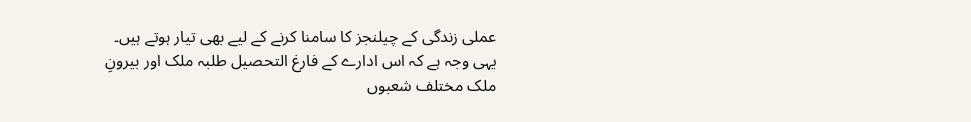عملی زندگی کے چیلنجز کا سامنا کرنے کے لیے بھی تیار ہوتے ہیں۔ یہی وجہ ہے کہ اس ادارے کے فارغ التحصیل طلبہ ملک اور بیرونِ ملک مختلف شعبوں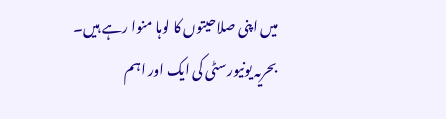میں اپنی صلاحیتوں کا لوہا منوا رہے ہیں۔
بحریہ یونیورسٹی کی ایک اور اہم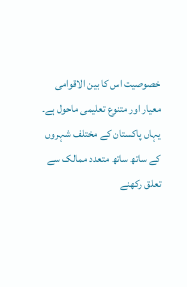خصوصیت اس کا بین الاقوامی معیار اور متنوع تعلیمی ماحول ہے۔ یہاں پاکستان کے مختلف شہروں کے ساتھ ساتھ متعدد ممالک سے تعلق رکھنے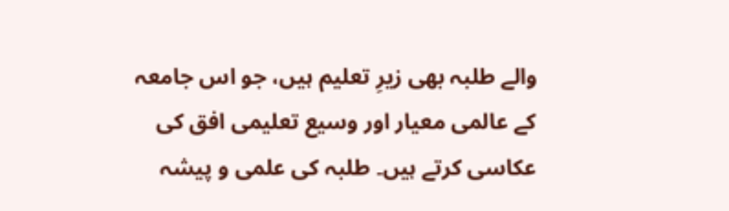والے طلبہ بھی زیرِ تعلیم ہیں، جو اس جامعہ کے عالمی معیار اور وسیع تعلیمی افق کی عکاسی کرتے ہیں۔ طلبہ کی علمی و پیشہ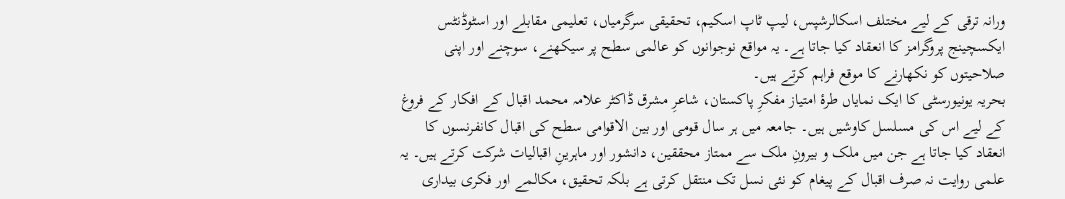ورانہ ترقی کے لیے مختلف اسکالرشپس، لیپ ٹاپ اسکیم، تحقیقی سرگرمیاں، تعلیمی مقابلے اور اسٹوڈنٹس ایکسچینج پروگرامز کا انعقاد کیا جاتا ہے۔ یہ مواقع نوجوانوں کو عالمی سطح پر سیکھنے، سوچنے اور اپنی صلاحیتوں کو نکھارنے کا موقع فراہم کرتے ہیں۔
بحریہ یونیورسٹی کا ایک نمایاں طرۂ امتیاز مفکرِ پاکستان، شاعرِ مشرق ڈاکٹر علامہ محمد اقبال کے افکار کے فروغ کے لیے اس کی مسلسل کاوشیں ہیں۔ جامعہ میں ہر سال قومی اور بین الاقوامی سطح کی اقبال کانفرنسوں کا انعقاد کیا جاتا ہے جن میں ملک و بیرونِ ملک سے ممتاز محققین، دانشور اور ماہرینِ اقبالیات شرکت کرتے ہیں۔ یہ علمی روایت نہ صرف اقبال کے پیغام کو نئی نسل تک منتقل کرتی ہے بلکہ تحقیق، مکالمے اور فکری بیداری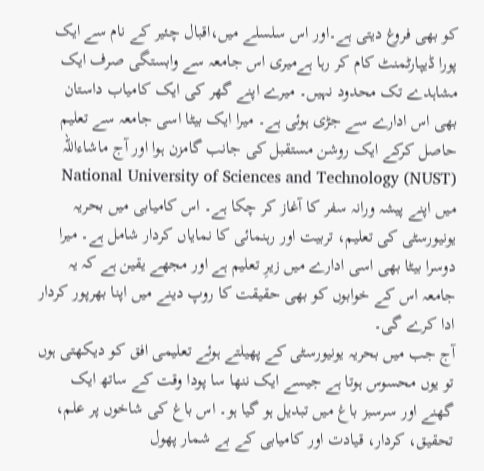کو بھی فروغ دیتی ہے۔اور اس سلسلے میں،اقبال چئیر کے نام سے ایک پورا ڈیپارٹمنٹ کام کر رہا ہےمیری اس جامعہ سے وابستگی صرف ایک مشاہدے تک محدود نہیں۔ میرے اپنے گھر کی ایک کامیاب داستان بھی اس ادارے سے جڑی ہوئی ہے۔ میرا ایک بیٹا اسی جامعہ سے تعلیم حاصل کرکے ایک روشن مستقبل کی جانب گامزن ہوا اور آج ماشاءاللہ National University of Sciences and Technology (NUST) میں اپنے پیشہ ورانہ سفر کا آغاز کر چکا ہے۔ اس کامیابی میں بحریہ یونیورسٹی کی تعلیم، تربیت اور رہنمائی کا نمایاں کردار شامل ہے۔ میرا دوسرا بیٹا بھی اسی ادارے میں زیرِ تعلیم ہے اور مجھے یقین ہے کہ یہ جامعہ اس کے خوابوں کو بھی حقیقت کا روپ دینے میں اپنا بھرپور کردار ادا کرے گی۔
آج جب میں بحریہ یونیورسٹی کے پھیلتے ہوئے تعلیمی افق کو دیکھتی ہوں تو یوں محسوس ہوتا ہے جیسے ایک ننھا سا پودا وقت کے ساتھ ایک گھنے اور سرسبز باغ میں تبدیل ہو گیا ہو۔ اس باغ کی شاخوں پر علم، تحقیق، کردار، قیادت اور کامیابی کے بے شمار پھول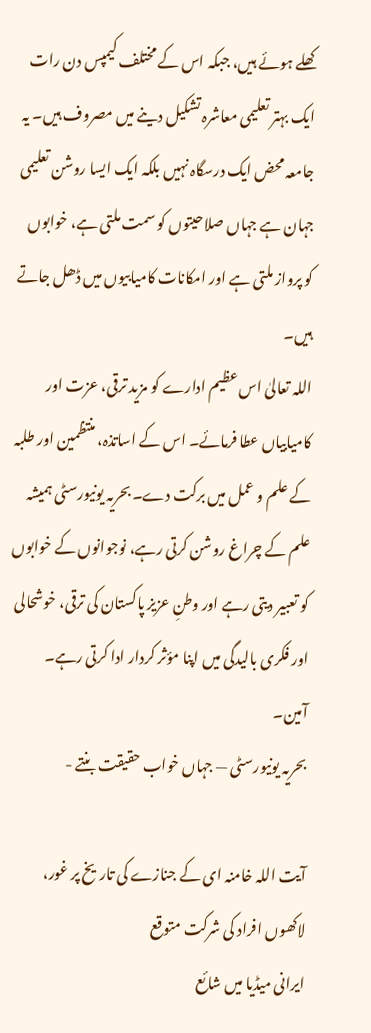کھلے ہوئے ہیں، جبکہ اس کے مختلف کیمپس دن رات ایک بہتر تعلیمی معاشرہ تشکیل دینے میں مصروف ہیں۔ یہ جامعہ محض ایک درسگاہ نہیں بلکہ ایک ایسا روشن تعلیمی جہان ہے جہاں صلاحیتوں کو سمت ملتی ہے، خوابوں کو پرواز ملتی ہے اور امکانات کامیابیوں میں ڈھل جاتے ہیں۔
اللہ تعالیٰ اس عظیم ادارے کو مزید ترقی، عزت اور کامیابیاں عطا فرمائے۔ اس کے اساتذہ، منتظمین اور طلبہ کے علم و عمل میں برکت دے۔ بحریہ یونیورسٹی ہمیشہ علم کے چراغ روشن کرتی رہے، نوجوانوں کے خوابوں کو تعبیر دیتی رہے اور وطنِ عزیز پاکستان کی ترقی، خوشحالی اور فکری بالیدگی میں اپنا مؤثر کردار ادا کرتی رہے۔
آمین۔
بحریہ یونیورسٹی — جہاں خواب حقیقت بنتے -

آیت اللہ خامنہ ای کے جنازے کی تاریخ پر غور، لاکھوں افراد کی شرکت متوقع
ایرانی میڈیا میں شائع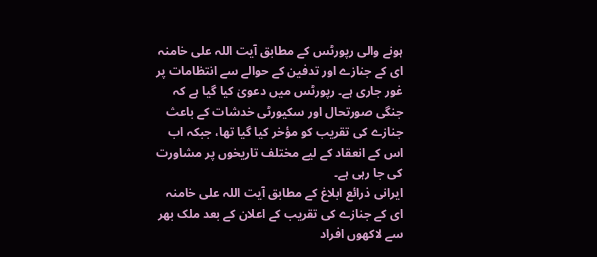ہونے والی رپورٹس کے مطابق آیت اللہ علی خامنہ ای کے جنازے اور تدفین کے حوالے سے انتظامات پر غور جاری ہے۔ رپورٹس میں دعویٰ کیا گیا ہے کہ جنگی صورتحال اور سکیورٹی خدشات کے باعث جنازے کی تقریب کو مؤخر کیا گیا تھا، جبکہ اب اس کے انعقاد کے لیے مختلف تاریخوں پر مشاورت کی جا رہی ہے۔
ایرانی ذرائع ابلاغ کے مطابق آیت اللہ علی خامنہ ای کے جنازے کی تقریب کے اعلان کے بعد ملک بھر سے لاکھوں افراد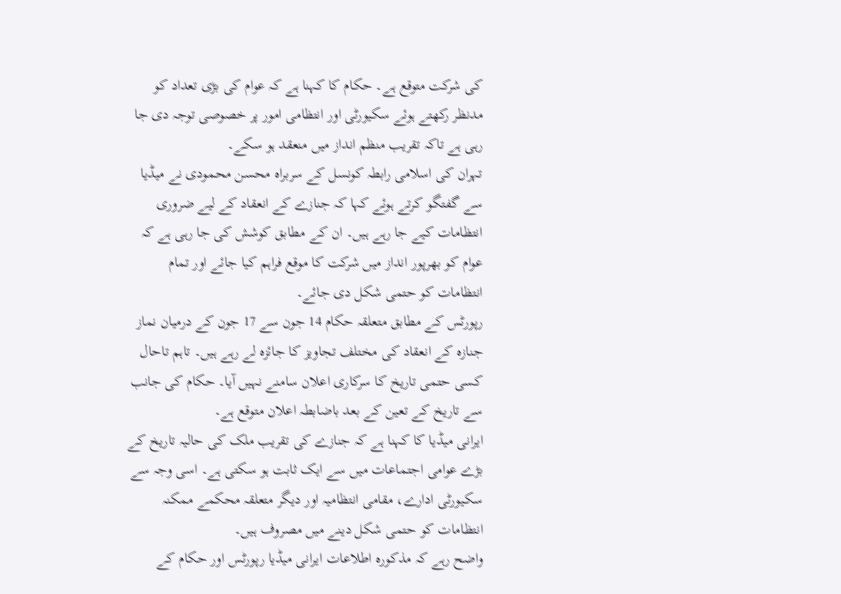کی شرکت متوقع ہے۔ حکام کا کہنا ہے کہ عوام کی بڑی تعداد کو مدنظر رکھتے ہوئے سکیورٹی اور انتظامی امور پر خصوصی توجہ دی جا رہی ہے تاکہ تقریب منظم انداز میں منعقد ہو سکے۔
تہران کی اسلامی رابطہ کونسل کے سربراہ محسن محمودی نے میڈیا سے گفتگو کرتے ہوئے کہا کہ جنازے کے انعقاد کے لیے ضروری انتظامات کیے جا رہے ہیں۔ ان کے مطابق کوشش کی جا رہی ہے کہ عوام کو بھرپور انداز میں شرکت کا موقع فراہم کیا جائے اور تمام انتظامات کو حتمی شکل دی جائے۔
رپورٹس کے مطابق متعلقہ حکام 14 جون سے 17 جون کے درمیان نماز جنازہ کے انعقاد کی مختلف تجاویز کا جائزہ لے رہے ہیں۔ تاہم تاحال کسی حتمی تاریخ کا سرکاری اعلان سامنے نہیں آیا۔ حکام کی جانب سے تاریخ کے تعین کے بعد باضابطہ اعلان متوقع ہے۔
ایرانی میڈیا کا کہنا ہے کہ جنازے کی تقریب ملک کی حالیہ تاریخ کے بڑے عوامی اجتماعات میں سے ایک ثابت ہو سکتی ہے۔ اسی وجہ سے سکیورٹی ادارے، مقامی انتظامیہ اور دیگر متعلقہ محکمے ممکنہ انتظامات کو حتمی شکل دینے میں مصروف ہیں۔
واضح رہے کہ مذکورہ اطلاعات ایرانی میڈیا رپورٹس اور حکام کے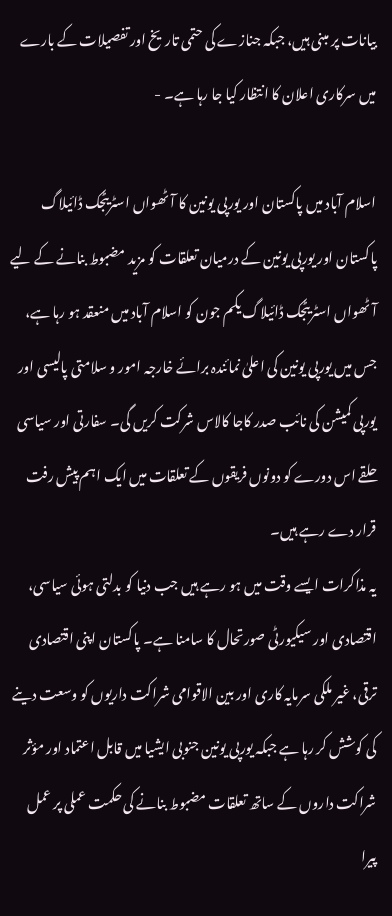بیانات پر مبنی ہیں، جبکہ جنازے کی حتمی تاریخ اور تفصیلات کے بارے میں سرکاری اعلان کا انتظار کیا جا رہا ہے۔ -

اسلام آباد میں پاکستان اور یورپی یونین کا آٹھواں اسٹریٹجک ڈائیلاگ
پاکستان اور یورپی یونین کے درمیان تعلقات کو مزید مضبوط بنانے کے لیے آٹھواں اسٹریٹجک ڈائیلاگ یکم جون کو اسلام آباد میں منعقد ہو رہا ہے، جس میں یورپی یونین کی اعلیٰ نمائندہ برائے خارجہ امور و سلامتی پالیسی اور یورپی کمیشن کی نائب صدر کاجا کالاس شرکت کریں گی۔ سفارتی اور سیاسی حلقے اس دورے کو دونوں فریقوں کے تعلقات میں ایک اہم پیش رفت قرار دے رہے ہیں۔
یہ مذاکرات ایسے وقت میں ہو رہے ہیں جب دنیا کو بدلتی ہوئی سیاسی، اقتصادی اور سیکیورٹی صورتحال کا سامنا ہے۔ پاکستان اپنی اقتصادی ترقی، غیر ملکی سرمایہ کاری اور بین الاقوامی شراکت داریوں کو وسعت دینے کی کوشش کر رہا ہے جبکہ یورپی یونین جنوبی ایشیا میں قابل اعتماد اور مؤثر شراکت داروں کے ساتھ تعلقات مضبوط بنانے کی حکمت عملی پر عمل پیرا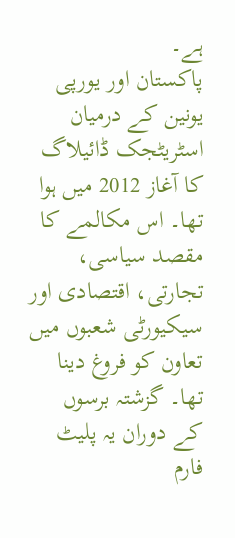ہے۔
پاکستان اور یورپی یونین کے درمیان اسٹریٹجک ڈائیلاگ کا آغاز 2012 میں ہوا تھا۔ اس مکالمے کا مقصد سیاسی، تجارتی، اقتصادی اور سیکیورٹی شعبوں میں تعاون کو فروغ دینا تھا۔ گزشتہ برسوں کے دوران یہ پلیٹ فارم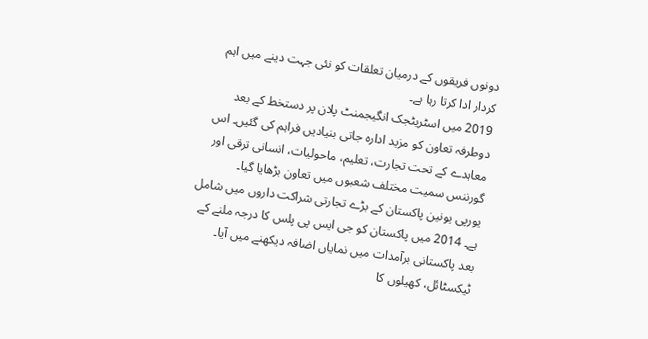دونوں فریقوں کے درمیان تعلقات کو نئی جہت دینے میں اہم کردار ادا کرتا رہا ہے۔
2019 میں اسٹریٹجک انگیجمنٹ پلان پر دستخط کے بعد دوطرفہ تعاون کو مزید ادارہ جاتی بنیادیں فراہم کی گئیں۔ اس معاہدے کے تحت تجارت، تعلیم، ماحولیات، انسانی ترقی اور گورننس سمیت مختلف شعبوں میں تعاون بڑھایا گیا۔
یورپی یونین پاکستان کے بڑے تجارتی شراکت داروں میں شامل ہے۔ 2014 میں پاکستان کو جی ایس پی پلس کا درجہ ملنے کے بعد پاکستانی برآمدات میں نمایاں اضافہ دیکھنے میں آیا۔ ٹیکسٹائل، کھیلوں کا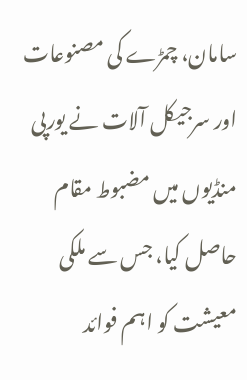سامان، چمڑے کی مصنوعات اور سرجیکل آلات نے یورپی منڈیوں میں مضبوط مقام حاصل کیا، جس سے ملکی معیشت کو اہم فوائد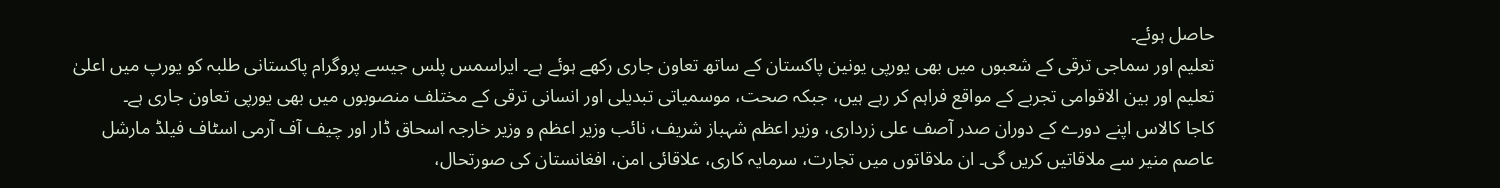حاصل ہوئے۔
تعلیم اور سماجی ترقی کے شعبوں میں بھی یورپی یونین پاکستان کے ساتھ تعاون جاری رکھے ہوئے ہے۔ ایراسمس پلس جیسے پروگرام پاکستانی طلبہ کو یورپ میں اعلیٰ تعلیم اور بین الاقوامی تجربے کے مواقع فراہم کر رہے ہیں، جبکہ صحت، موسمیاتی تبدیلی اور انسانی ترقی کے مختلف منصوبوں میں بھی یورپی تعاون جاری ہے۔
کاجا کالاس اپنے دورے کے دوران صدر آصف علی زرداری، وزیر اعظم شہباز شریف، نائب وزیر اعظم و وزیر خارجہ اسحاق ڈار اور چیف آف آرمی اسٹاف فیلڈ مارشل عاصم منیر سے ملاقاتیں کریں گی۔ ان ملاقاتوں میں تجارت، سرمایہ کاری، علاقائی امن، افغانستان کی صورتحال،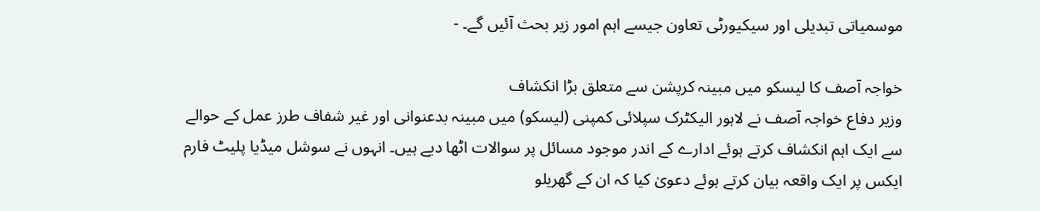موسمیاتی تبدیلی اور سیکیورٹی تعاون جیسے اہم امور زیر بحث آئیں گے۔ -

خواجہ آصف کا لیسکو میں مبینہ کرپشن سے متعلق بڑا انکشاف
وزیر دفاع خواجہ آصف نے لاہور الیکٹرک سپلائی کمپنی (لیسکو) میں مبینہ بدعنوانی اور غیر شفاف طرز عمل کے حوالے سے ایک اہم انکشاف کرتے ہوئے ادارے کے اندر موجود مسائل پر سوالات اٹھا دیے ہیں۔ انہوں نے سوشل میڈیا پلیٹ فارم ایکس پر ایک واقعہ بیان کرتے ہوئے دعویٰ کیا کہ ان کے گھریلو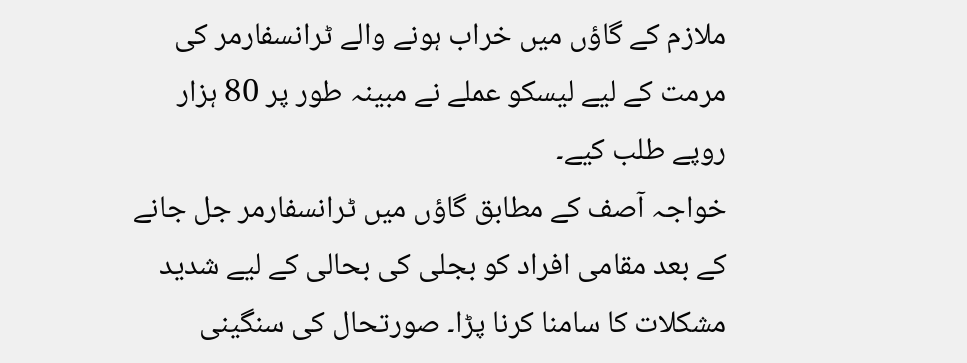ملازم کے گاؤں میں خراب ہونے والے ٹرانسفارمر کی مرمت کے لیے لیسکو عملے نے مبینہ طور پر 80 ہزار روپے طلب کیے۔
خواجہ آصف کے مطابق گاؤں میں ٹرانسفارمر جل جانے کے بعد مقامی افراد کو بجلی کی بحالی کے لیے شدید مشکلات کا سامنا کرنا پڑا۔ صورتحال کی سنگینی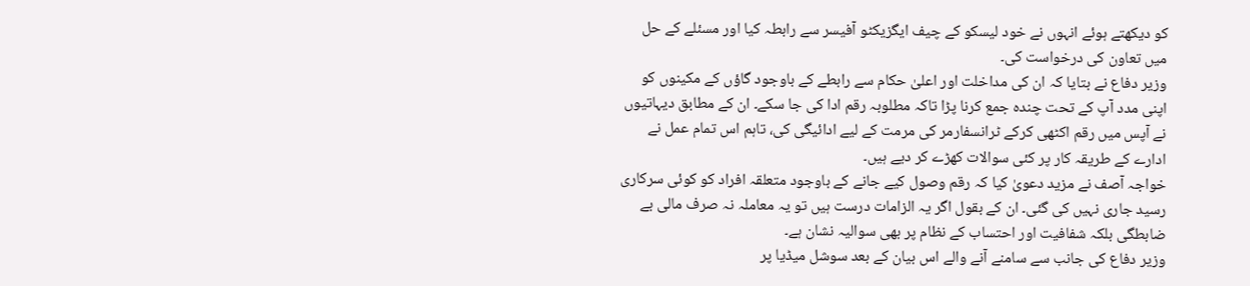کو دیکھتے ہوئے انہوں نے خود لیسکو کے چیف ایگزیکٹو آفیسر سے رابطہ کیا اور مسئلے کے حل میں تعاون کی درخواست کی۔
وزیر دفاع نے بتایا کہ ان کی مداخلت اور اعلیٰ حکام سے رابطے کے باوجود گاؤں کے مکینوں کو اپنی مدد آپ کے تحت چندہ جمع کرنا پڑا تاکہ مطلوبہ رقم ادا کی جا سکے۔ ان کے مطابق دیہاتیوں نے آپس میں رقم اکٹھی کرکے ٹرانسفارمر کی مرمت کے لیے ادائیگی کی، تاہم اس تمام عمل نے ادارے کے طریقہ کار پر کئی سوالات کھڑے کر دیے ہیں۔
خواجہ آصف نے مزید دعویٰ کیا کہ رقم وصول کیے جانے کے باوجود متعلقہ افراد کو کوئی سرکاری رسید جاری نہیں کی گئی۔ ان کے بقول اگر یہ الزامات درست ہیں تو یہ معاملہ نہ صرف مالی بے ضابطگی بلکہ شفافیت اور احتساب کے نظام پر بھی سوالیہ نشان ہے۔
وزیر دفاع کی جانب سے سامنے آنے والے اس بیان کے بعد سوشل میڈیا پر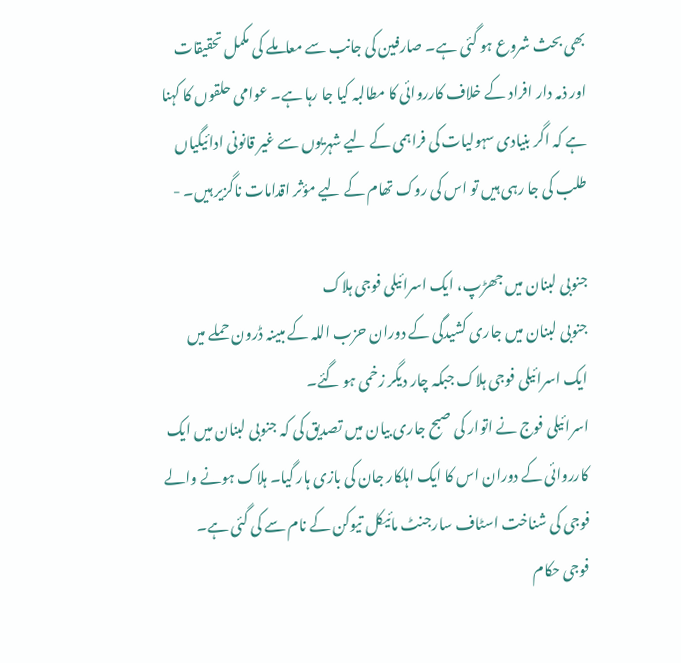بھی بحث شروع ہو گئی ہے۔ صارفین کی جانب سے معاملے کی مکمل تحقیقات اور ذمہ دار افراد کے خلاف کارروائی کا مطالبہ کیا جا رہا ہے۔ عوامی حلقوں کا کہنا ہے کہ اگر بنیادی سہولیات کی فراہمی کے لیے شہریوں سے غیر قانونی ادائیگیاں طلب کی جا رہی ہیں تو اس کی روک تھام کے لیے مؤثر اقدامات ناگزیر ہیں۔ -

جنوبی لبنان میں جھڑپ، ایک اسرائیلی فوجی ہلاک
جنوبی لبنان میں جاری کشیدگی کے دوران حزب اللہ کے مبینہ ڈرون حملے میں ایک اسرائیلی فوجی ہلاک جبکہ چار دیگر زخمی ہو گئے۔
اسرائیلی فوج نے اتوار کی صبح جاری بیان میں تصدیق کی کہ جنوبی لبنان میں ایک کارروائی کے دوران اس کا ایک اہلکار جان کی بازی ہار گیا۔ ہلاک ہونے والے فوجی کی شناخت اسٹاف سارجنٹ مائیکل تیوکن کے نام سے کی گئی ہے۔
فوجی حکام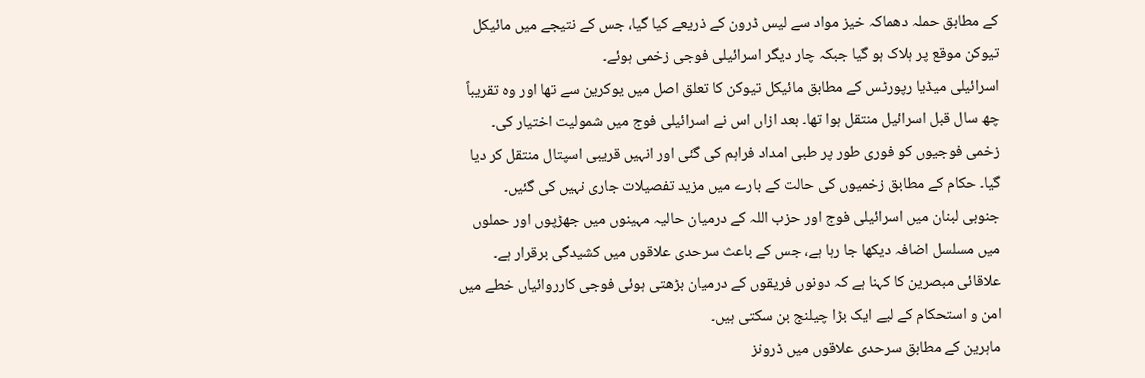کے مطابق حملہ دھماکہ خیز مواد سے لیس ڈرون کے ذریعے کیا گیا، جس کے نتیجے میں مائیکل تیوکن موقع پر ہلاک ہو گیا جبکہ چار دیگر اسرائیلی فوجی زخمی ہوئے۔
اسرائیلی میڈیا رپورٹس کے مطابق مائیکل تیوکن کا تعلق اصل میں یوکرین سے تھا اور وہ تقریباً چھ سال قبل اسرائیل منتقل ہوا تھا۔ بعد ازاں اس نے اسرائیلی فوج میں شمولیت اختیار کی۔
زخمی فوجیوں کو فوری طور پر طبی امداد فراہم کی گئی اور انہیں قریبی اسپتال منتقل کر دیا گیا۔ حکام کے مطابق زخمیوں کی حالت کے بارے میں مزید تفصیلات جاری نہیں کی گئیں۔
جنوبی لبنان میں اسرائیلی فوج اور حزب اللہ کے درمیان حالیہ مہینوں میں جھڑپوں اور حملوں میں مسلسل اضافہ دیکھا جا رہا ہے، جس کے باعث سرحدی علاقوں میں کشیدگی برقرار ہے۔
علاقائی مبصرین کا کہنا ہے کہ دونوں فریقوں کے درمیان بڑھتی ہوئی فوجی کارروائیاں خطے میں امن و استحکام کے لیے ایک بڑا چیلنج بن سکتی ہیں۔
ماہرین کے مطابق سرحدی علاقوں میں ڈرونز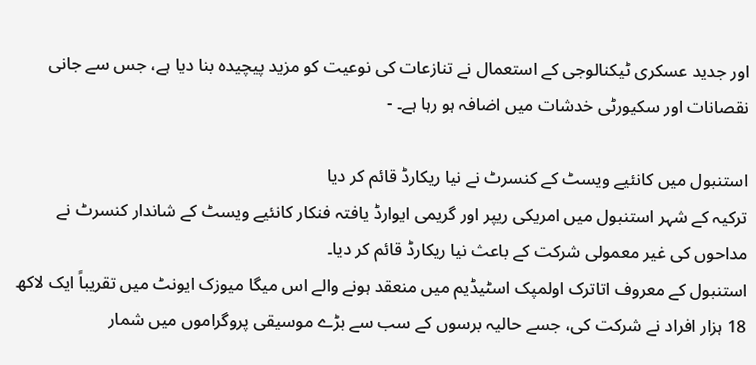اور جدید عسکری ٹیکنالوجی کے استعمال نے تنازعات کی نوعیت کو مزید پیچیدہ بنا دیا ہے، جس سے جانی نقصانات اور سکیورٹی خدشات میں اضافہ ہو رہا ہے۔ -

استنبول میں کانئیے ویسٹ کے کنسرٹ نے نیا ریکارڈ قائم کر دیا
ترکیہ کے شہر استنبول میں امریکی ریپر اور گریمی ایوارڈ یافتہ فنکار کانئیے ویسٹ کے شاندار کنسرٹ نے مداحوں کی غیر معمولی شرکت کے باعث نیا ریکارڈ قائم کر دیا۔
استنبول کے معروف اتاترک اولمپک اسٹیڈیم میں منعقد ہونے والے اس میگا میوزک ایونٹ میں تقریباً ایک لاکھ 18 ہزار افراد نے شرکت کی، جسے حالیہ برسوں کے سب سے بڑے موسیقی پروگراموں میں شمار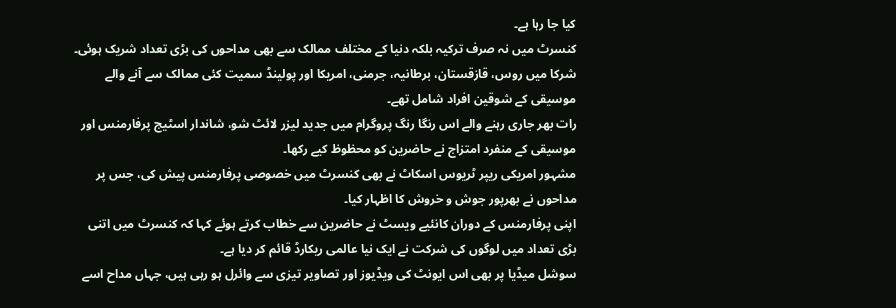کیا جا رہا ہے۔
کنسرٹ میں نہ صرف ترکیہ بلکہ دنیا کے مختلف ممالک سے بھی مداحوں کی بڑی تعداد شریک ہوئی۔ شرکا میں روس، قازقستان، برطانیہ، جرمنی، امریکا اور پولینڈ سمیت کئی ممالک سے آنے والے موسیقی کے شوقین افراد شامل تھے۔
رات بھر جاری رہنے والے اس رنگا رنگ پروگرام میں جدید لیزر لائٹ شو، شاندار اسٹیج پرفارمنس اور موسیقی کے منفرد امتزاج نے حاضرین کو محظوظ کیے رکھا۔
مشہور امریکی ریپر ٹریوس اسکاٹ نے بھی کنسرٹ میں خصوصی پرفارمنس پیش کی، جس پر مداحوں نے بھرپور جوش و خروش کا اظہار کیا۔
اپنی پرفارمنس کے دوران کانئیے ویسٹ نے حاضرین سے خطاب کرتے ہوئے کہا کہ کنسرٹ میں اتنی بڑی تعداد میں لوگوں کی شرکت نے ایک نیا عالمی ریکارڈ قائم کر دیا ہے۔
سوشل میڈیا پر بھی اس ایونٹ کی ویڈیوز اور تصاویر تیزی سے وائرل ہو رہی ہیں، جہاں مداح اسے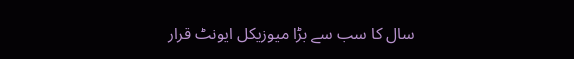سال کا سب سے بڑا میوزیکل ایونٹ قرار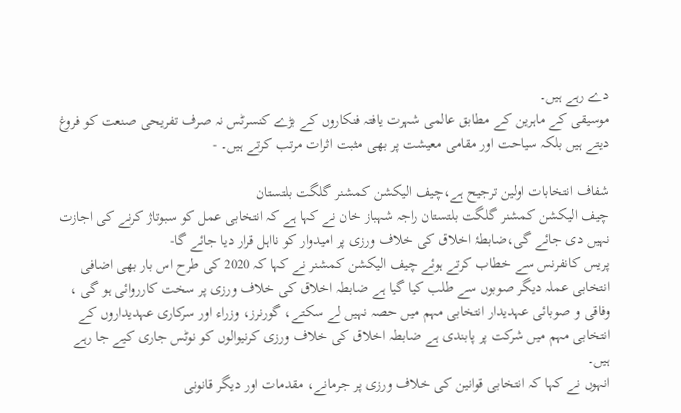دے رہے ہیں۔
موسیقی کے ماہرین کے مطابق عالمی شہرت یافتہ فنکاروں کے بڑے کنسرٹس نہ صرف تفریحی صنعت کو فروغ دیتے ہیں بلکہ سیاحت اور مقامی معیشت پر بھی مثبت اثرات مرتب کرتے ہیں۔ -

شفاف انتخابات اولین ترجیح ہے،چیف الیکشن کمشنر گلگت بلتستان
چیف الیکشن کمشنر گلگت بلتستان راجہ شہباز خان نے کہا ہے کہ انتخابی عمل کو سبوتاژ کرنے کی اجازت نہیں دی جائے گی،ضابطۂ اخلاق کی خلاف ورزی پر امیدوار کو نااہل قرار دیا جائے گا-
پریس کانفرنس سے خطاب کرتے ہوئے چیف الیکشن کمشنر نے کہا کہ 2020 کی طرح اس بار بھی اضافی انتخابی عملہ دیگر صوبوں سے طلب کیا گیا ہے ضابطہ اخلاق کی خلاف ورزی پر سخت کارروائی ہو گی ، وفاقی و صوبائی عہدیدار انتخابی مہم میں حصہ نہیں لے سکتے، گورنرز، وزراء اور سرکاری عہدیداروں کے انتخابی مہم میں شرکت پر پابندی ہے ضابطہ اخلاق کی خلاف ورزی کرنیوالوں کو نوٹس جاری کیے جا رہے ہیں۔
انہوں نے کہا کہ انتخابی قوانین کی خلاف ورزی پر جرمانے، مقدمات اور دیگر قانونی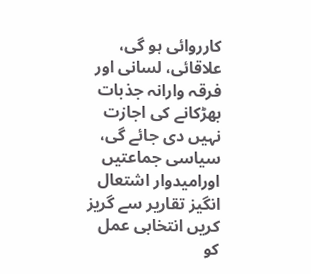کارروائی ہو گی، علاقائی، لسانی اور فرقہ وارانہ جذبات بھڑکانے کی اجازت نہیں دی جائے گی، سیاسی جماعتیں اورامیدوار اشتعال انگیز تقاریر سے گریز کریں انتخابی عمل کو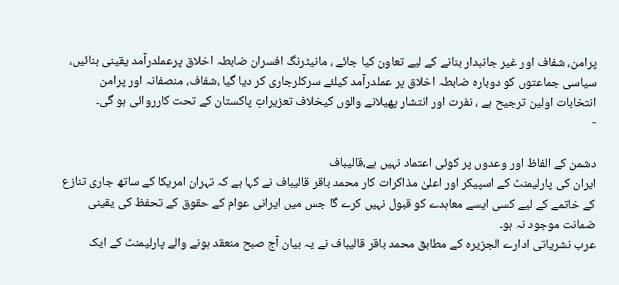پرامن، شفاف اور غیر جانبدار بنانے کے لیے تعاون کیا جائے ، مانیٹرنگ افسران ضابطہ اخلاق پرعملدرآمد یقینی بنائیں، سیاسی جماعتوں کو دوبارہ ضابطہ اخلاق پر عملدرآمد کیلئے سرکلرجاری کر دیا گیا ،شفاف، منصفانہ اور پرامن انتخابات اولین ترجیح ہے ، نفرت اور انتشار پھیلانے والوں کیخلاف تعزیراتِ پاکستان کے تحت کارروائی ہو گی۔
-

دشمن کے الفاظ اور وعدوں پر کوئی اعتماد نہیں ہے،قالیباف
ایران کی پارلیمنٹ کے اسپیکر اور اعلیٰ مذاکرات کار محمد باقر قالیباف نے کہا ہے کہ تہران امریکا کے ساتھ جاری تنازع کے خاتمے کے لیے کسی ایسے معاہدے کو قبول نہیں کرے گا جس میں ایرانی عوام کے حقوق کے تحفظ کی یقینی ضمانت موجود نہ ہو۔
عرب نشریاتی ادارے الجزیرہ کے مطابق محمد باقر قالیباف نے یہ بیان آج صبح منعقد ہونے والے پارلیمنٹ کے ایک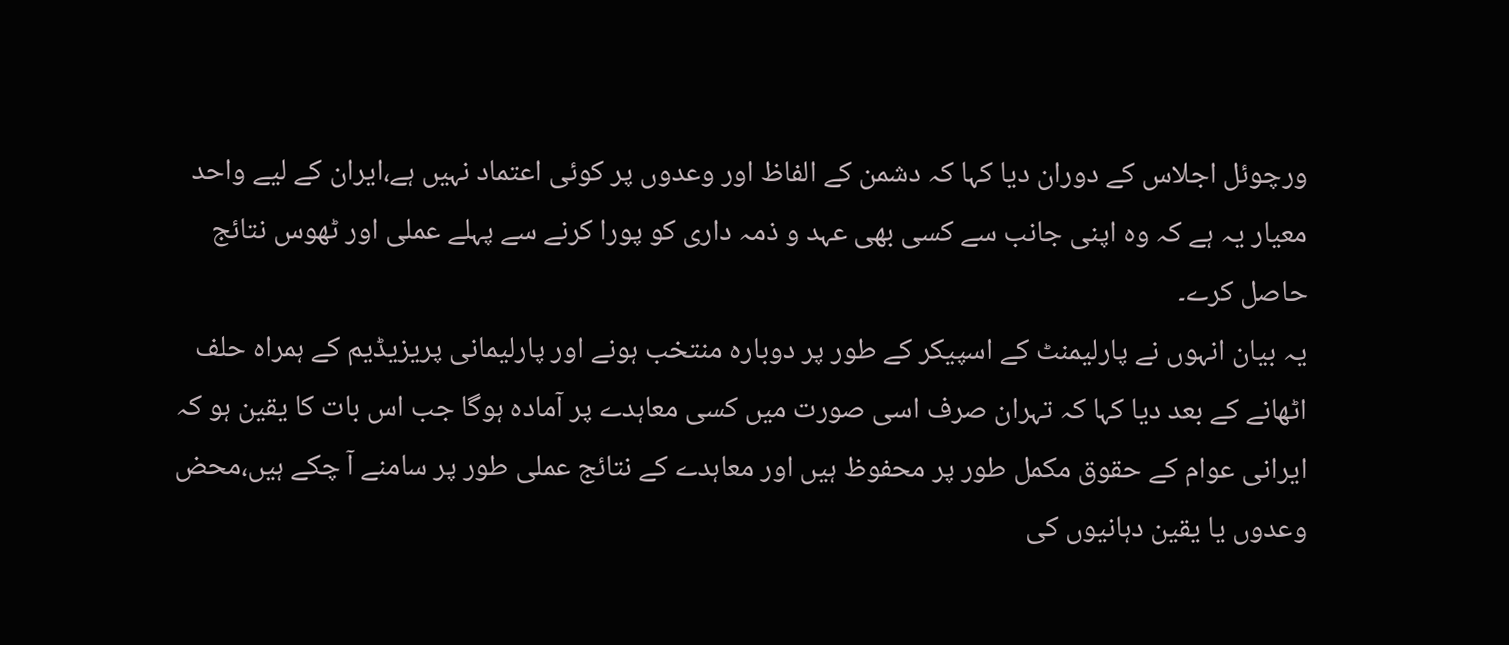ورچوئل اجلاس کے دوران دیا کہا کہ دشمن کے الفاظ اور وعدوں پر کوئی اعتماد نہیں ہے،ایران کے لیے واحد معیار یہ ہے کہ وہ اپنی جانب سے کسی بھی عہد و ذمہ داری کو پورا کرنے سے پہلے عملی اور ٹھوس نتائج حاصل کرے۔
یہ بیان انہوں نے پارلیمنٹ کے اسپیکر کے طور پر دوبارہ منتخب ہونے اور پارلیمانی پریزیڈیم کے ہمراہ حلف اٹھانے کے بعد دیا کہا کہ تہران صرف اسی صورت میں کسی معاہدے پر آمادہ ہوگا جب اس بات کا یقین ہو کہ ایرانی عوام کے حقوق مکمل طور پر محفوظ ہیں اور معاہدے کے نتائج عملی طور پر سامنے آ چکے ہیں،محض وعدوں یا یقین دہانیوں کی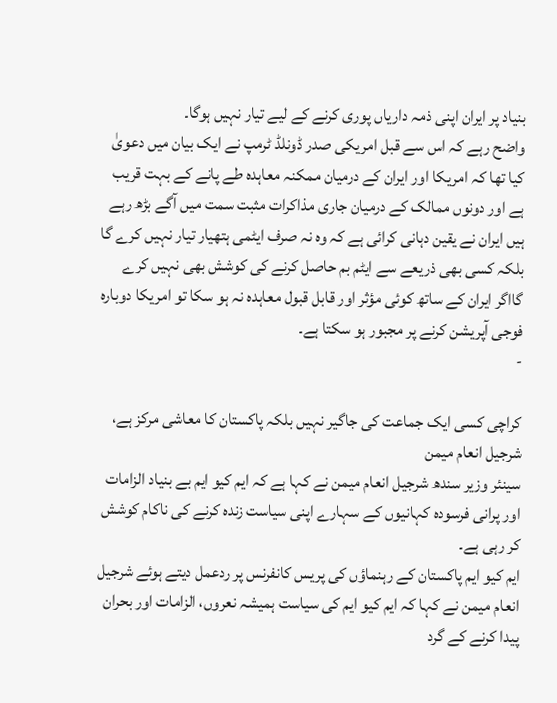بنیاد پر ایران اپنی ذمہ داریاں پوری کرنے کے لیے تیار نہیں ہوگا۔
واضح رہے کہ اس سے قبل امریکی صدر ڈونلڈ ٹرمپ نے ایک بیان میں دعویٰ کیا تھا کہ امریکا اور ایران کے درمیان ممکنہ معاہدہ طے پانے کے بہت قریب ہے اور دونوں ممالک کے درمیان جاری مذاکرات مثبت سمت میں آگے بڑھ رہے ہیں ایران نے یقین دہانی کرائی ہے کہ وہ نہ صرف ایٹمی ہتھیار تیار نہیں کرے گا بلکہ کسی بھی ذریعے سے ایٹم بم حاصل کرنے کی کوشش بھی نہیں کرے گااگر ایران کے ساتھ کوئی مؤثر اور قابل قبول معاہدہ نہ ہو سکا تو امریکا دوبارہ فوجی آپریشن کرنے پر مجبور ہو سکتا ہے۔
-

کراچی کسی ایک جماعت کی جاگیر نہیں بلکہ پاکستان کا معاشی مرکز ہے، شرجیل انعام میمن
سینئر وزیر سندھ شرجیل انعام میمن نے کہا ہے کہ ایم کیو ایم بے بنیاد الزامات اور پرانی فرسودہ کہانیوں کے سہارے اپنی سیاست زندہ کرنے کی ناکام کوشش کر رہی ہے۔
ایم کیو ایم پاکستان کے رہنماؤں کی پریس کانفرنس پر ردعمل دیتے ہوئے شرجیل انعام میمن نے کہا کہ ایم کیو ایم کی سیاست ہمیشہ نعروں، الزامات اور بحران پیدا کرنے کے گرد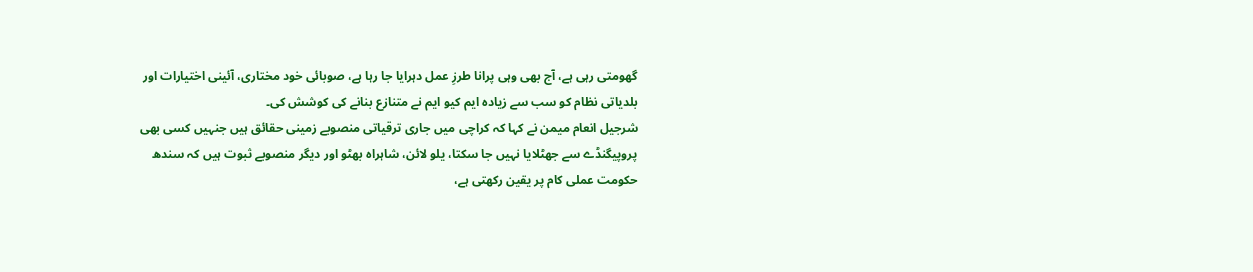گھومتی رہی ہے، آج بھی وہی پرانا طرزِ عمل دہرایا جا رہا ہے، صوبائی خود مختاری، آئینی اختیارات اور بلدیاتی نظام کو سب سے زیادہ ایم کیو ایم نے متنازع بنانے کی کوشش کی۔
شرجیل انعام میمن نے کہا کہ کراچی میں جاری ترقیاتی منصوبے زمینی حقائق ہیں جنہیں کسی بھی پروپیگنڈے سے جھٹلایا نہیں جا سکتا، یلو لائن، شاہراہ بھٹو اور دیگر منصوبے ثبوت ہیں کہ سندھ حکومت عملی کام پر یقین رکھتی ہے،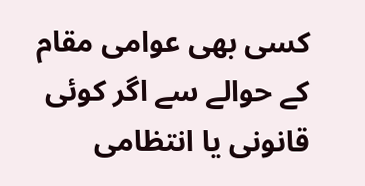کسی بھی عوامی مقام کے حوالے سے اگر کوئی قانونی یا انتظامی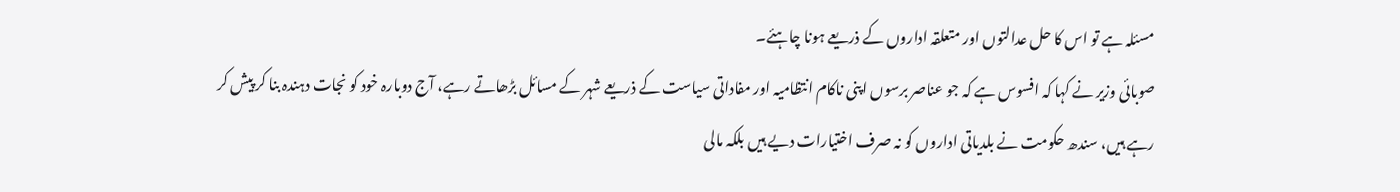مسئلہ ہے تو اس کا حل عدالتوں اور متعلقہ اداروں کے ذریعے ہونا چاہئے۔
صوبائی وزیر نے کہا کہ افسوس ہے کہ جو عناصر برسوں اپنی ناکام انتظامیہ اور مفاداتی سیاست کے ذریعے شہر کے مسائل بڑھاتے رہے، آج دوبارہ خود کو نجات دہندہ بنا کر پیش کر رہے ہیں، سندھ حکومت نے بلدیاتی اداروں کو نہ صرف اختیارات دیے ہیں بلکہ مالی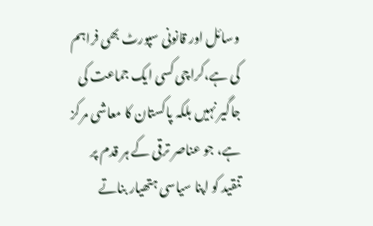وسائل اور قانونی سپورٹ بھی فراہم کی ہے،کراچی کسی ایک جماعت کی جاگیر نہیں بلکہ پاکستان کا معاشی مرکز ہے، جو عناصر ترقی کے ہر قدم پر تنقید کو اپنا سیاسی ہتھیار بناتے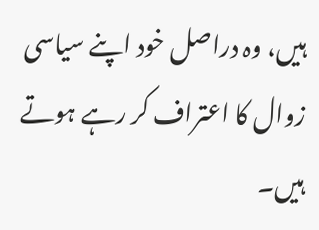ہیں، وہ دراصل خود اپنے سیاسی زوال کا اعتراف کر رہے ہوتے ہیں۔